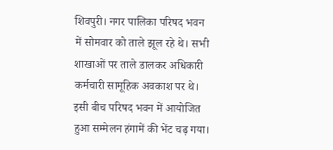शिवपुरी। नगर पालिका परिषद भवन में सोमवार को ताले झूल रहे थे। सभी शाखाओं पर ताले डालकर अधिकारी कर्मचारी सामूहिक अवकाश पर थे। इसी बीच परिषद भवन में आयोजित हुआ सम्मेलन हंगामें की भेंट चढ़ गया।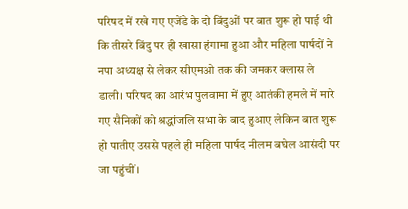परिषद में रखे गए एजेंडे के दो बिंदुओं पर बात शुरू हो पाई थी कि तीसरे बिंदु पर ही खासा हंगामा हुआ और महिला पार्षदों ने नपा अध्यक्ष से लेकर सीएमओ तक की जमकर क्लास ले डाली। परिषद का आरंभ पुलवामा में हुए आतंकी हमले में मारे गए सैनिकों को श्रद्धांजलि सभा के बाद हुआए लेकिन बात शुरू हो पातीए उससे पहले ही महिला पार्षद नीलम बघेल आसंदी पर जा पहुंचीं।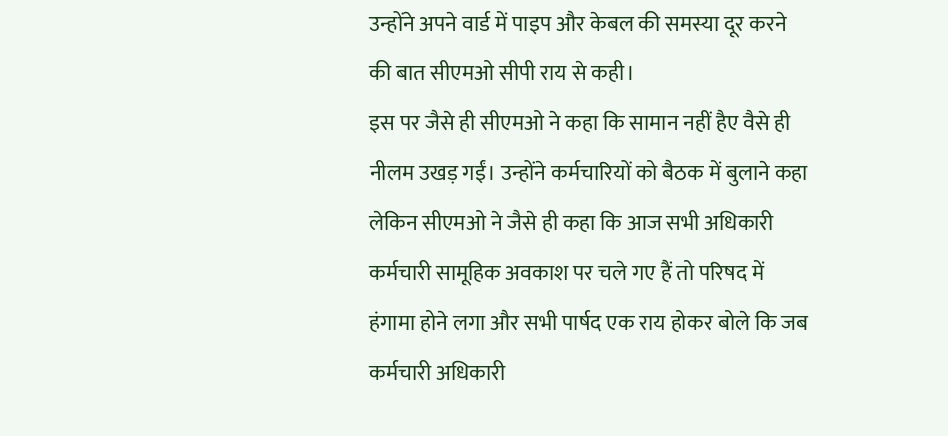उन्होंने अपने वार्ड में पाइप और केबल की समस्या दूर करने की बात सीएमओ सीपी राय से कही।
इस पर जैसे ही सीएमओ ने कहा कि सामान नहीं हैए वैसे ही नीलम उखड़ गईं। उन्होंने कर्मचारियों को बैठक में बुलाने कहा लेकिन सीएमओ ने जैसे ही कहा कि आज सभी अधिकारी कर्मचारी सामूहिक अवकाश पर चले गए हैं तो परिषद में हंगामा होने लगा और सभी पार्षद एक राय होकर बोले कि जब कर्मचारी अधिकारी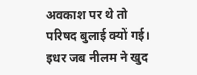अवकाश पर थे तो परिषद बुलाई क्यों गई। इधर जब नीलम ने खुद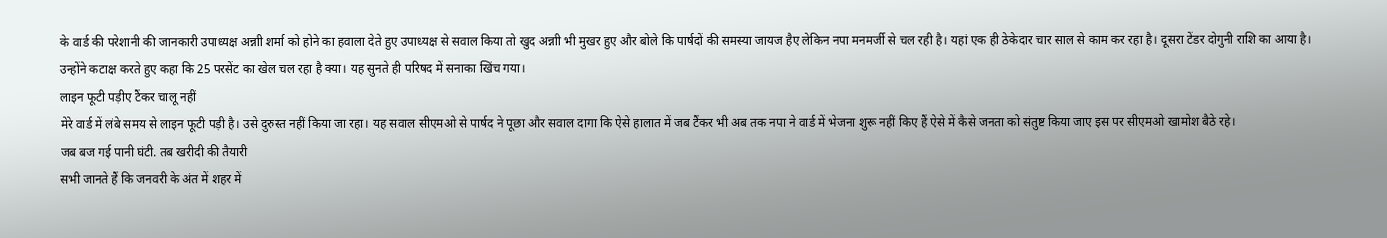के वार्ड की परेशानी की जानकारी उपाध्यक्ष अन्नाी शर्मा को होने का हवाला देते हुए उपाध्यक्ष से सवाल किया तो खुद अन्नाी भी मुखर हुए और बोले कि पार्षदों की समस्या जायज हैए लेकिन नपा मनमर्जी से चल रही है। यहां एक ही ठेकेदार चार साल से काम कर रहा है। दूसरा टेंडर दोगुनी राशि का आया है। उन्होंने कटाक्ष करते हुए कहा कि 25 परसेंट का खेल चल रहा है क्या। यह सुनते ही परिषद में सनाका खिंच गया।
लाइन फूटी पड़ीए टैंकर चालू नहीं
मेरे वार्ड में लंबे समय से लाइन फूटी पड़ी है। उसे दुरुस्त नहीं किया जा रहा। यह सवाल सीएमओ से पार्षद ने पूछा और सवाल दागा कि ऐसे हालात में जब टैंकर भी अब तक नपा ने वार्ड में भेजना शुरू नहीं किए हैं ऐसे में कैसे जनता को संतुष्ट किया जाए इस पर सीएमओ खामोश बैठे रहे।
जब बज गई पानी घंटी. तब खरीदी की तैयारी
सभी जानते हैं कि जनवरी के अंत में शहर में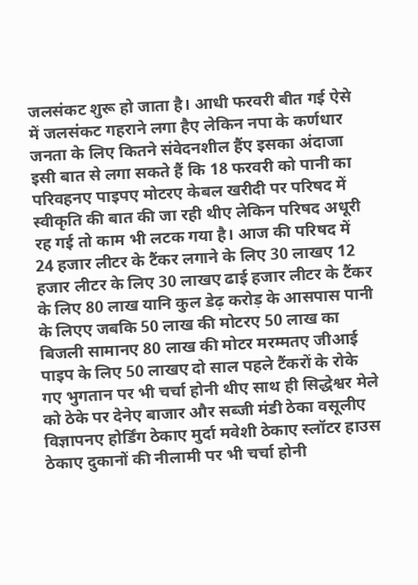जलसंकट शुरू हो जाता है। आधी फरवरी बीत गई ऐसे में जलसंकट गहराने लगा हैए लेकिन नपा के कर्णधार जनता के लिए कितने संवेदनशील हैंए इसका अंदाजा इसी बात से लगा सकते हैं कि 18 फरवरी को पानी का परिवहनए पाइपए मोटरए केबल खरीदी पर परिषद में स्वीकृति की बात की जा रही थीए लेकिन परिषद अधूरी रह गई तो काम भी लटक गया है। आज की परिषद में 24 हजार लीटर के टैंकर लगाने के लिए 30 लाखए 12 हजार लीटर के लिए 30 लाखए ढाई हजार लीटर के टैंकर के लिए 80 लाख यानि कुल डेढ़ करोड़ के आसपास पानी के लिएए जबकि 50 लाख की मोटरए 50 लाख का बिजली सामानए 80 लाख की मोटर मरम्मतए जीआई पाइप के लिए 50 लाखए दो साल पहले टैंकरों के रोके गए भुगतान पर भी चर्चा होनी थीए साथ ही सिद्धेश्वर मेले को ठेके पर देनेए बाजार और सब्जी मंडी ठेका वसूलीए विज्ञापनए होर्डिंग ठेकाए मुर्दा मवेशी ठेकाए स्लॉटर हाउस ठेकाए दुकानों की नीलामी पर भी चर्चा होनी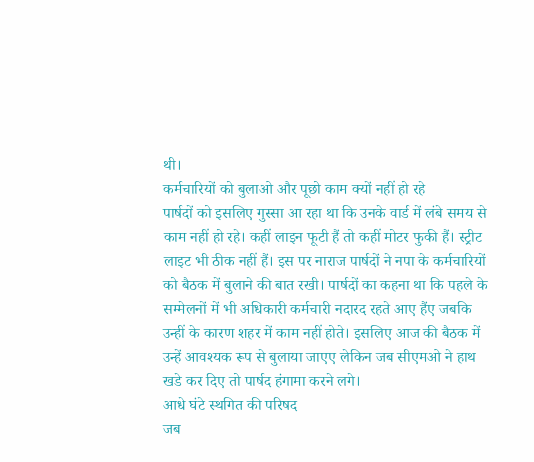थी।
कर्मचारियों को बुलाओ और पूछो काम क्यों नहीं हो रहे
पार्षदों को इसलिए गुस्सा आ रहा था कि उनके वार्ड में लंबे समय से काम नहीं हो रहे। कहीं लाइन फूटी हैं तो कहीं मोटर फुकी हैं। स्ट्रीट लाइट भी ठीक नहीं हैं। इस पर नाराज पार्षदों ने नपा के कर्मचारियों को बैठक में बुलाने की बात रखी। पार्षदों का कहना था कि पहले के सम्मेलनों में भी अधिकारी कर्मचारी नदारद रहते आए हैंए जबकि उन्हीं के कारण शहर में काम नहीं होते। इसलिए आज की बैठक में उन्हें आवश्यक रूप से बुलाया जाएए लेकिन जब सीएमओ ने हाथ खडे कर दिए तो पार्षद हंगामा करने लगे।
आधे घंटे स्थगित की परिषद
जब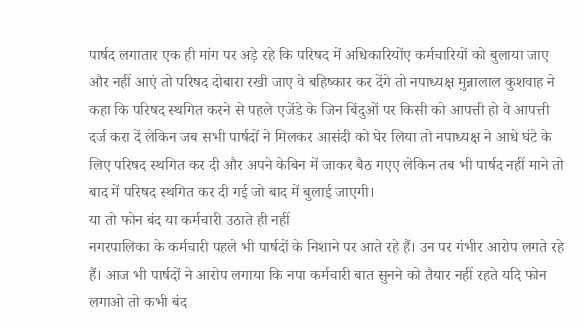पार्षद लगातार एक ही मांग पर अड़े रहे कि परिषद में अधिकारियोंए कर्मचारियों को बुलाया जाए और नहीं आएं तो परिषद दोबारा रखी जाए वे बहिष्कार कर देंगे तो नपाध्यक्ष मुन्नालाल कुशवाह ने कहा कि परिषद स्थगित करने से पहले एजेंडे के जिन बिंदुओं पर किसी को आपत्ती हो वे आपत्ती दर्ज करा दें लेकिन जब सभी पार्षदों ने मिलकर आसंदी को घेर लिया तो नपाध्यक्ष ने आधे घंटे के लिए परिषद स्थगित कर दी और अपने केबिन में जाकर बैठ गएए लेकिन तब भी पार्षद नहीं माने तो बाद में परिषद स्थगित कर दी गई जो बाद में बुलाई जाएगी।
या तो फोन बंद या कर्मचारी उठाते ही नहीं
नगरपालिका के कर्मचारी पहले भी पार्षदों के निशाने पर आते रहे हैं। उन पर गंभीर आरोप लगते रहे हैं। आज भी पार्षदों ने आरोप लगाया कि नपा कर्मचारी बात सुनने को तैयार नहीं रहते यदि फोन लगाओ तो कभी बंद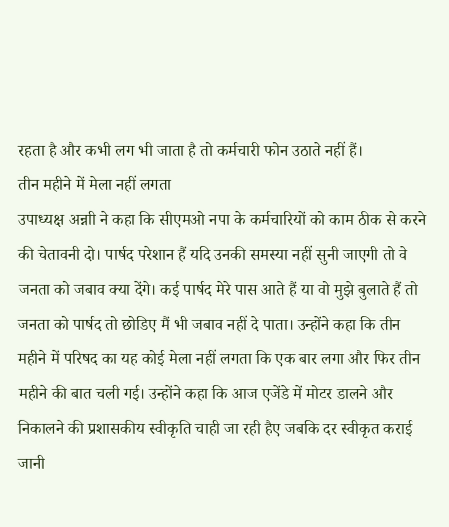रहता है और कभी लग भी जाता है तो कर्मचारी फोन उठाते नहीं हैं।
तीन महीने में मेला नहीं लगता
उपाध्यक्ष अन्नाी ने कहा कि सीएमओ नपा के कर्मचारियों को काम ठीक से करने की चेतावनी दो। पार्षद परेशान हैं यदि उनकी समस्या नहीं सुनी जाएगी तो वे जनता को जबाव क्या देंगे। कई पार्षद मेरे पास आते हैं या वो मुझे बुलाते हैं तो जनता को पार्षद तो छोडिए मैं भी जबाव नहीं दे पाता। उन्होंने कहा कि तीन महीने में परिषद का यह कोई मेला नहीं लगता कि एक बार लगा और फिर तीन महीने की बात चली गई। उन्होंने कहा कि आज एजेंडे में मोटर डालने और निकालने की प्रशासकीय स्वीकृति चाही जा रही हैए जबकि दर स्वीकृत कराई जानी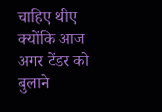चाहिए थीए क्योंकि आज अगर टेंडर को बुलाने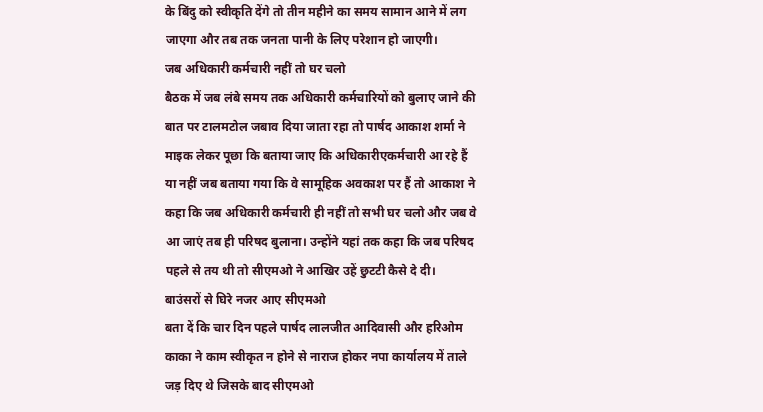के बिंदु को स्वीकृति देंगे तो तीन महीने का समय सामान आने में लग जाएगा और तब तक जनता पानी के लिए परेशान हो जाएगी।
जब अधिकारी कर्मचारी नहीं तो घर चलो
बैठक में जब लंबे समय तक अधिकारी कर्मचारियों को बुलाए जाने की बात पर टालमटोल जबाव दिया जाता रहा तो पार्षद आकाश शर्मा ने माइक लेकर पूछा कि बताया जाए कि अधिकारीएकर्मचारी आ रहे हैं या नहीं जब बताया गया कि वे सामूहिक अवकाश पर हैं तो आकाश ने कहा कि जब अधिकारी कर्मचारी ही नहीं तो सभी घर चलो और जब वे आ जाएं तब ही परिषद बुलाना। उन्होंने यहां तक कहा कि जब परिषद पहले से तय थी तो सीएमओ ने आखिर उहें छुटटी कैसे दे दी।
बाउंसरों से घिरे नजर आए सीएमओ
बता दें कि चार दिन पहले पार्षद लालजीत आदिवासी और हरिओम काका ने काम स्वीकृत न होने से नाराज होकर नपा कार्यालय में ताले जड़ दिए थे जिसके बाद सीएमओ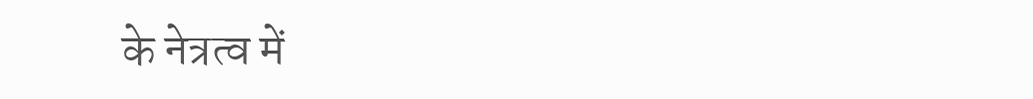के नेत्रत्व में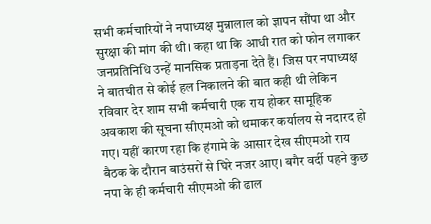सभी कर्मचारियों ने नपाध्यक्ष मुन्नालाल को ज्ञापन सौंपा था और सुरक्षा की मांग की थी। कहा था कि आधी रात को फोन लगाकर जनप्रतिनिधि उन्हें मानसिक प्रताड़ना देते हैं। जिस पर नपाध्यक्ष ने बातचीत से कोई हल निकालने की बात कही थी लेकिन रविवार देर शाम सभी कर्मचारी एक राय होकर सामूहिक अवकाश की सूचना सीएमओ को थमाकर कर्यालय से नदारद हो गए। यहीं कारण रहा कि हंगामे के आसार देख सीएमओ राय बैठक के दौरान बाउंसरों से घिरे नजर आए। बगैर वर्दी पहने कुछ नपा के ही कर्मचारी सीएमओ की ढाल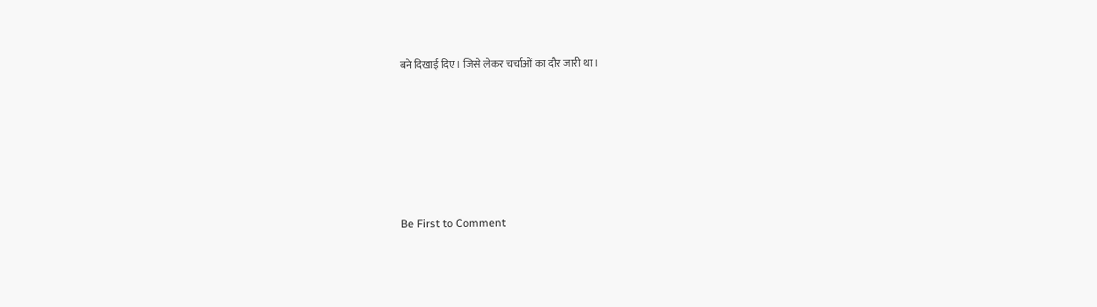बने दिखाई दिए। जिसे लेकर चर्चाओं का दौर जारी था।






Be First to Comment